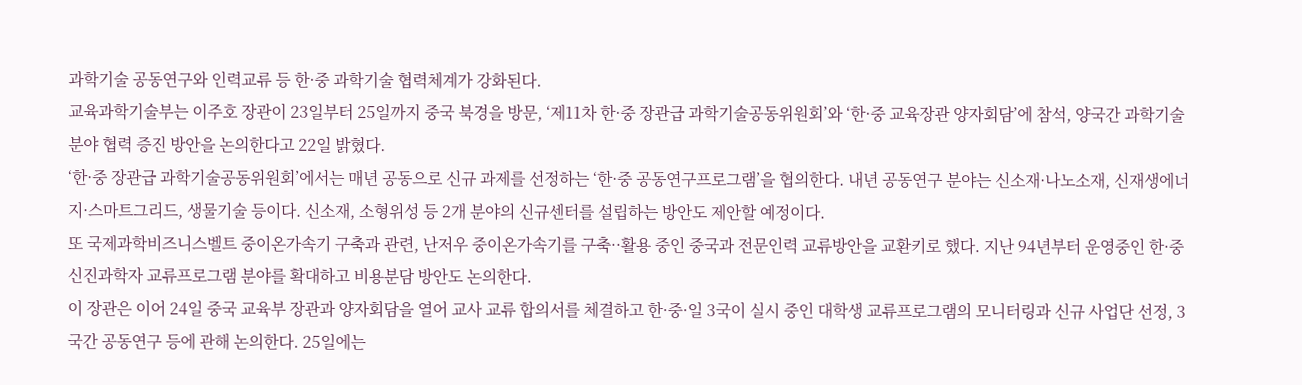과학기술 공동연구와 인력교류 등 한·중 과학기술 협력체계가 강화된다.
교육과학기술부는 이주호 장관이 23일부터 25일까지 중국 북경을 방문, ‘제11차 한·중 장관급 과학기술공동위원회’와 ‘한·중 교육장관 양자회담’에 참석, 양국간 과학기술분야 협력 증진 방안을 논의한다고 22일 밝혔다.
‘한·중 장관급 과학기술공동위원회’에서는 매년 공동으로 신규 과제를 선정하는 ‘한·중 공동연구프로그램’을 협의한다. 내년 공동연구 분야는 신소재·나노소재, 신재생에너지·스마트그리드, 생물기술 등이다. 신소재, 소형위성 등 2개 분야의 신규센터를 설립하는 방안도 제안할 예정이다.
또 국제과학비즈니스벨트 중이온가속기 구축과 관련, 난저우 중이온가속기를 구축··활용 중인 중국과 전문인력 교류방안을 교환키로 했다. 지난 94년부터 운영중인 한·중 신진과학자 교류프로그램 분야를 확대하고 비용분담 방안도 논의한다.
이 장관은 이어 24일 중국 교육부 장관과 양자회담을 열어 교사 교류 합의서를 체결하고 한·중·일 3국이 실시 중인 대학생 교류프로그램의 모니터링과 신규 사업단 선정, 3국간 공동연구 등에 관해 논의한다. 25일에는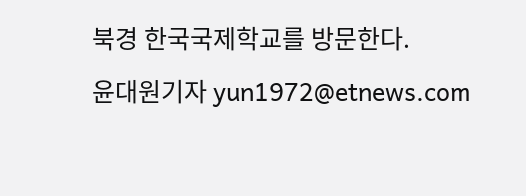북경 한국국제학교를 방문한다.
윤대원기자 yun1972@etnews.com